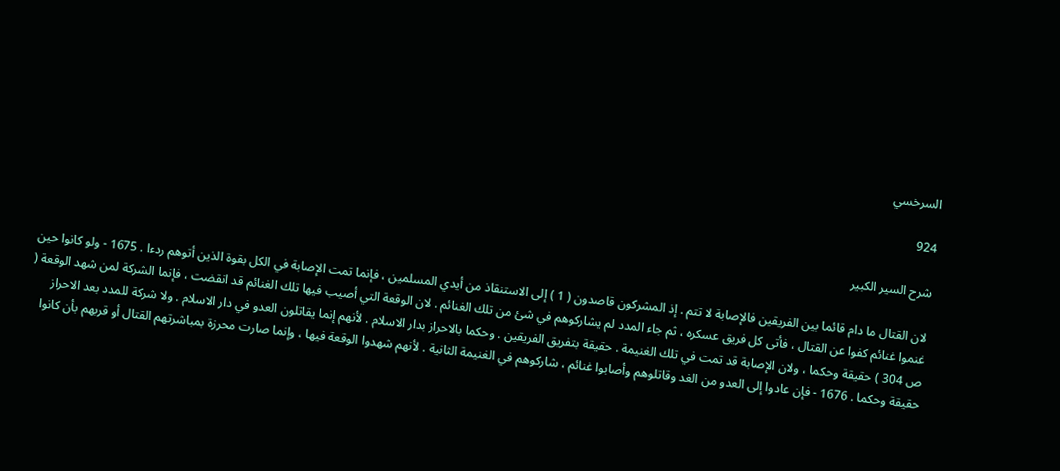السرخسي

924

شرح السير الكبير

لان القتال ما دام قائما بين الفريقين فالإصابة لا تتم . إذ المشركون قاصدون ( 1 ) إلى الاستنقاذ من أيدي المسلمين ، فإنما تمت الإصابة في الكل بقوة الذين أتوهم ردءا . 1675 - ولو كانوا حين غنموا غنائم كفوا عن القتال ، فأتى كل فريق عسكره ، ثم جاء المدد لم يشاركوهم في شئ من تلك الغنائم . لان الوقعة التي أصيب فيها تلك الغنائم قد انقضت ، فإنما الشركة لمن شهد الوقعة ( ص 304 ) حقيقة وحكما ، ولان الإصابة قد تمت في تلك الغنيمة . حقيقة بتفريق الفريقين . وحكما بالاحراز بدار الاسلام . لأنهم إنما يقاتلون العدو في دار الاسلام . ولا شركة للمدد بعد الاحراز حقيقة وحكما . 1676 - فإن عادوا إلى العدو من الغد وقاتلوهم وأصابوا غنائم ، شاركوهم في الغنيمة الثانية . لأنهم شهدوا الوقعة فيها ، وإنما صارت محرزة بمباشرتهم القتال أو قربهم بأن كانوا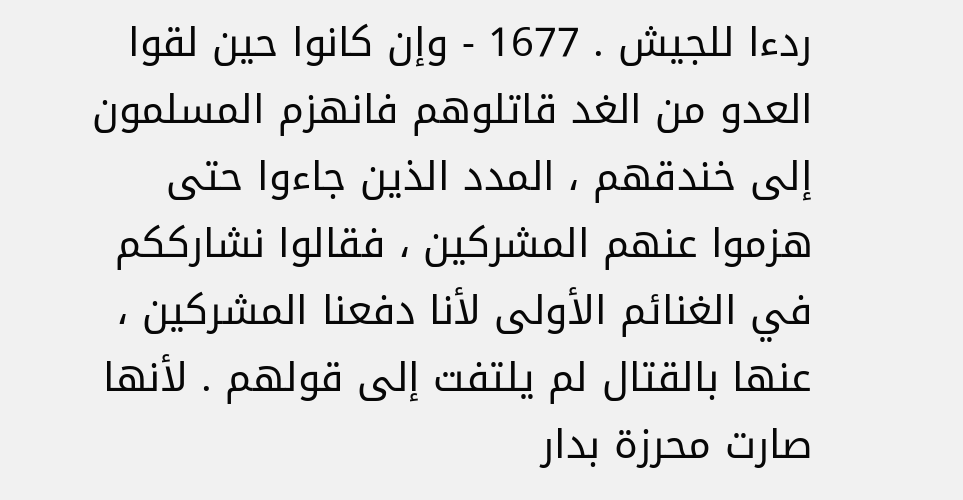ردءا للجيش . 1677 - وإن كانوا حين لقوا العدو من الغد قاتلوهم فانهزم المسلمون إلى خندقهم ، المدد الذين جاءوا حتى هزموا عنهم المشركين ، فقالوا نشارككم في الغنائم الأولى لأنا دفعنا المشركين ، عنها بالقتال لم يلتفت إلى قولهم . لأنها صارت محرزة بدار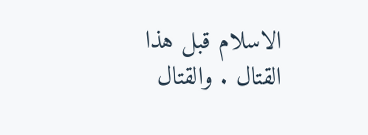الاسلام قبل هذا القتال . والقتال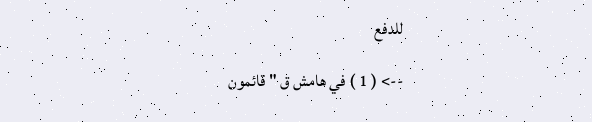للدفع

--> ( 1 ) في هامش ق " قائمون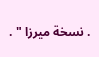. نسخة ميرزا " .